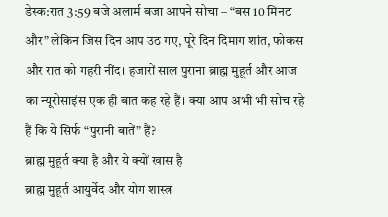डेस्क:रात 3:59 बजे अलार्म बजा आपने सोचा – “बस 10 मिनट और” लेकिन जिस दिन आप उठ गए, पूरे दिन दिमाग शांत, फोकस और रात को गहरी नींद। हजारों साल पुराना ब्राह्म मुहूर्त और आज का न्यूरोसाइंस एक ही बात कह रहे हैं। क्या आप अभी भी सोच रहे हैं कि ये सिर्फ “पुरानी बातें” हैं?
ब्राह्म मुहूर्त क्या है और ये क्यों खास है
ब्राह्म मुहूर्त आयुर्वेद और योग शास्त्र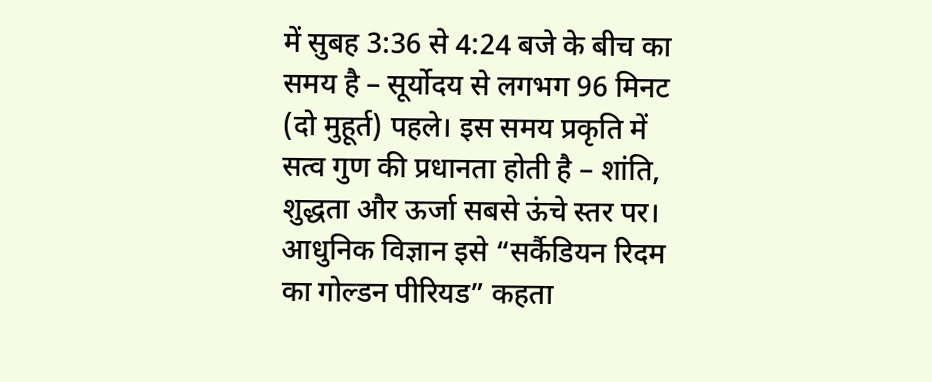में सुबह 3:36 से 4:24 बजे के बीच का समय है – सूर्योदय से लगभग 96 मिनट (दो मुहूर्त) पहले। इस समय प्रकृति में सत्व गुण की प्रधानता होती है – शांति, शुद्धता और ऊर्जा सबसे ऊंचे स्तर पर। आधुनिक विज्ञान इसे “सर्कैडियन रिदम का गोल्डन पीरियड” कहता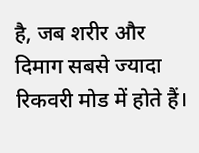है, जब शरीर और दिमाग सबसे ज्यादा रिकवरी मोड में होते हैं।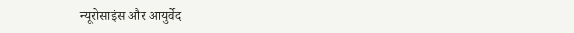न्यूरोसाइंस और आयुर्वेद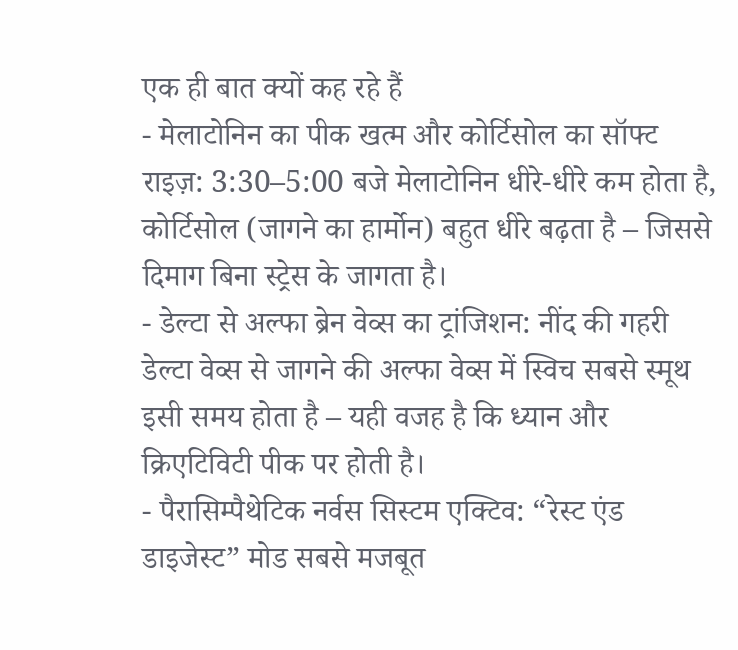एक ही बात क्यों कह रहे हैं
- मेलाटोनिन का पीक खत्म और कोर्टिसोल का सॉफ्ट राइज़: 3:30–5:00 बजे मेलाटोनिन धीरे-धीरे कम होता है, कोर्टिसोल (जागने का हार्मोन) बहुत धीरे बढ़ता है – जिससे दिमाग बिना स्ट्रेस के जागता है।
- डेल्टा से अल्फा ब्रेन वेव्स का ट्रांजिशन: नींद की गहरी डेल्टा वेव्स से जागने की अल्फा वेव्स में स्विच सबसे स्मूथ इसी समय होता है – यही वजह है कि ध्यान और क्रिएटिविटी पीक पर होती है।
- पैरासिम्पैथेटिक नर्वस सिस्टम एक्टिव: “रेस्ट एंड डाइजेस्ट” मोड सबसे मजबूत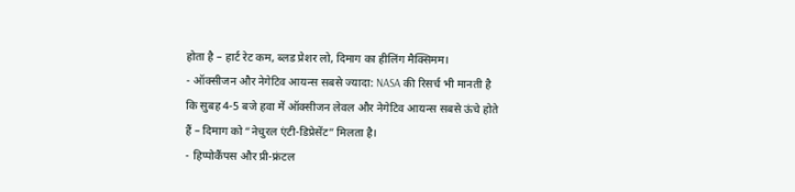होता है – हार्ट रेट कम, ब्लड प्रेशर लो, दिमाग का हीलिंग मैक्सिमम।
- ऑक्सीजन और नेगेटिव आयन्स सबसे ज्यादा: NASA की रिसर्च भी मानती है कि सुबह 4-5 बजे हवा में ऑक्सीजन लेवल और नेगेटिव आयन्स सबसे ऊंचे होते हैं – दिमाग को “नेचुरल एंटी-डिप्रेसेंट” मिलता है।
- हिप्पोकैंपस और प्री-फ्रंटल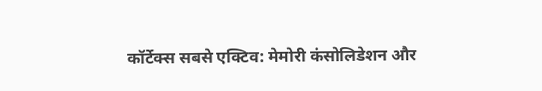कॉर्टेक्स सबसे एक्टिव: मेमोरी कंसोलिडेशन और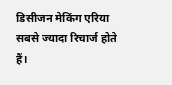डिसीजन मेकिंग एरिया सबसे ज्यादा रिचार्ज होते हैं।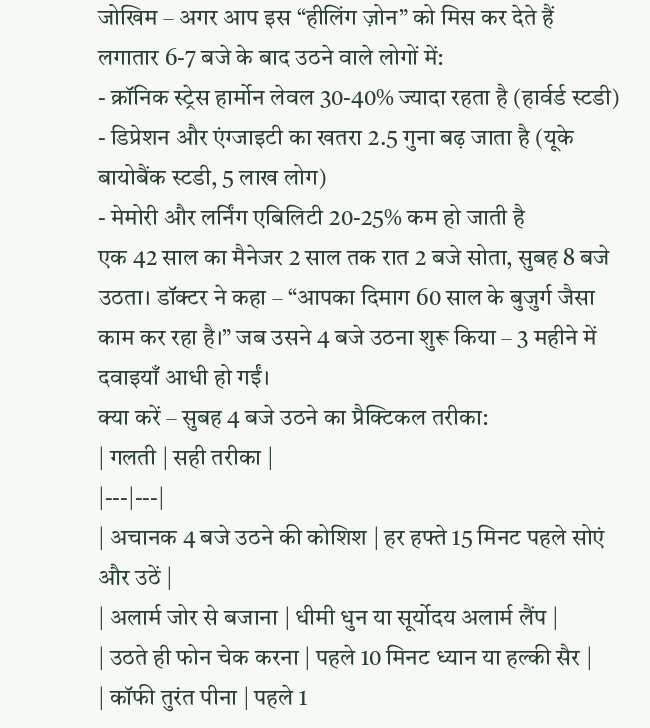जोखिम – अगर आप इस “हीलिंग ज़ोन” को मिस कर देते हैं
लगातार 6-7 बजे के बाद उठने वाले लोगों में:
- क्रॉनिक स्ट्रेस हार्मोन लेवल 30-40% ज्यादा रहता है (हार्वर्ड स्टडी)
- डिप्रेशन और एंग्जाइटी का खतरा 2.5 गुना बढ़ जाता है (यूके बायोबैंक स्टडी, 5 लाख लोग)
- मेमोरी और लर्निंग एबिलिटी 20-25% कम हो जाती है
एक 42 साल का मैनेजर 2 साल तक रात 2 बजे सोता, सुबह 8 बजे उठता। डॉक्टर ने कहा – “आपका दिमाग 60 साल के बुजुर्ग जैसा काम कर रहा है।” जब उसने 4 बजे उठना शुरू किया – 3 महीने में दवाइयाँ आधी हो गईं।
क्या करें – सुबह 4 बजे उठने का प्रैक्टिकल तरीका:
| गलती | सही तरीका |
|---|---|
| अचानक 4 बजे उठने की कोशिश | हर हफ्ते 15 मिनट पहले सोएं और उठें |
| अलार्म जोर से बजाना | धीमी धुन या सूर्योदय अलार्म लैंप |
| उठते ही फोन चेक करना | पहले 10 मिनट ध्यान या हल्की सैर |
| कॉफी तुरंत पीना | पहले 1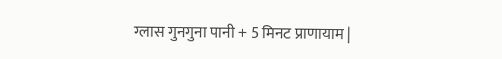ग्लास गुनगुना पानी + 5 मिनट प्राणायाम |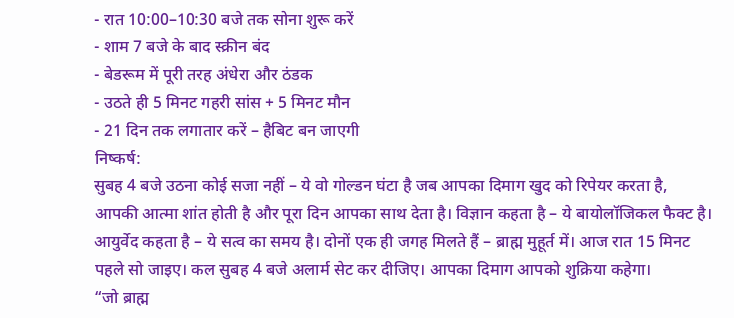- रात 10:00–10:30 बजे तक सोना शुरू करें
- शाम 7 बजे के बाद स्क्रीन बंद
- बेडरूम में पूरी तरह अंधेरा और ठंडक
- उठते ही 5 मिनट गहरी सांस + 5 मिनट मौन
- 21 दिन तक लगातार करें – हैबिट बन जाएगी
निष्कर्ष:
सुबह 4 बजे उठना कोई सजा नहीं – ये वो गोल्डन घंटा है जब आपका दिमाग खुद को रिपेयर करता है, आपकी आत्मा शांत होती है और पूरा दिन आपका साथ देता है। विज्ञान कहता है – ये बायोलॉजिकल फैक्ट है। आयुर्वेद कहता है – ये सत्व का समय है। दोनों एक ही जगह मिलते हैं – ब्राह्म मुहूर्त में। आज रात 15 मिनट पहले सो जाइए। कल सुबह 4 बजे अलार्म सेट कर दीजिए। आपका दिमाग आपको शुक्रिया कहेगा।
“जो ब्राह्म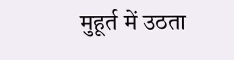मुहूर्त में उठता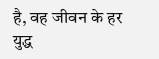है, वह जीवन के हर युद्ध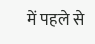में पहले से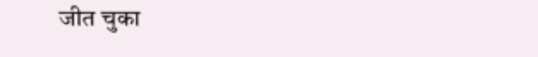जीत चुका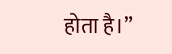होता है।”